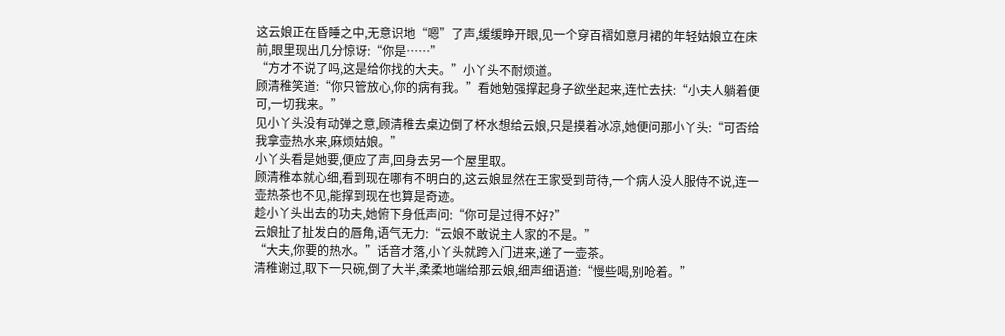这云娘正在昏睡之中,无意识地“嗯”了声,缓缓睁开眼,见一个穿百褶如意月裙的年轻姑娘立在床前,眼里现出几分惊讶:“你是……”
“方才不说了吗,这是给你找的大夫。”小丫头不耐烦道。
顾清稚笑道:“你只管放心,你的病有我。”看她勉强撑起身子欲坐起来,连忙去扶:“小夫人躺着便可,一切我来。”
见小丫头没有动弹之意,顾清稚去桌边倒了杯水想给云娘,只是摸着冰凉,她便问那小丫头:“可否给我拿壶热水来,麻烦姑娘。”
小丫头看是她要,便应了声,回身去另一个屋里取。
顾清稚本就心细,看到现在哪有不明白的,这云娘显然在王家受到苛待,一个病人没人服侍不说,连一壶热茶也不见,能撑到现在也算是奇迹。
趁小丫头出去的功夫,她俯下身低声问:“你可是过得不好?”
云娘扯了扯发白的唇角,语气无力:“云娘不敢说主人家的不是。”
“大夫,你要的热水。”话音才落,小丫头就跨入门进来,递了一壶茶。
清稚谢过,取下一只碗,倒了大半,柔柔地端给那云娘,细声细语道:“慢些喝,别呛着。”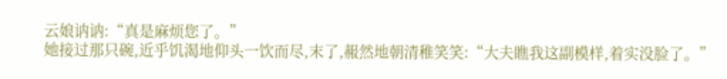云娘讷讷:“真是麻烦您了。”
她接过那只碗,近乎饥渴地仰头一饮而尽,末了,赧然地朝清稚笑笑:“大夫瞧我这副模样,着实没脸了。”